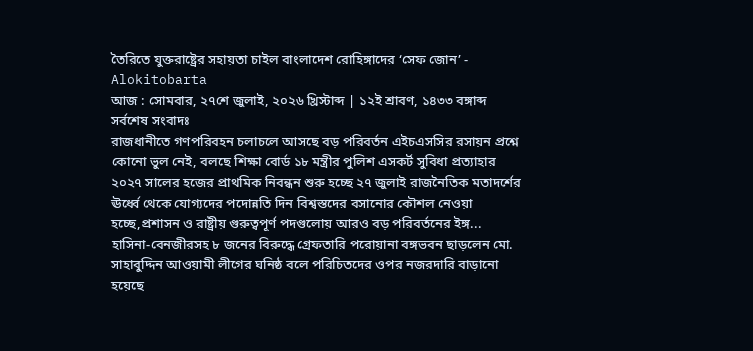তৈরিতে যুক্তরাষ্ট্রের সহায়তা চাইল বাংলাদেশ রোহিঙ্গাদের ‘সেফ জোন’ - Alokitobarta
আজ : সোমবার, ২৭শে জুলাই, ২০২৬ খ্রিস্টাব্দ | ১২ই শ্রাবণ, ১৪৩৩ বঙ্গাব্দ
সর্বশেষ সংবাদঃ
রাজধানীতে গণপরিবহন চলাচলে আসছে বড় পরিবর্তন এইচএসসির রসায়ন প্রশ্নে কোনো ভুল নেই, বলছে শিক্ষা বোর্ড ১৮ মন্ত্রীর পুলিশ এসকর্ট সুবিধা প্রত্যাহার ২০২৭ সালের হজের প্রাথমিক নিবন্ধন শুরু হচ্ছে ২৭ জুলাই রাজনৈতিক মতাদর্শের ঊর্ধ্বে থেকে যোগ্যদের পদোন্নতি দিন বিশ্বস্তদের বসানোর কৌশল নেওয়া হচ্ছে,প্রশাসন ও রাষ্ট্রীয় গুরুত্বপূর্ণ পদগুলোয় আরও বড় পরিবর্তনের ইঙ্গ... হাসিনা-বেনজীরসহ ৮ জনের বিরুদ্ধে গ্রেফতারি পরোয়ানা বঙ্গভবন ছাড়লেন মো. সাহাবুদ্দিন আওয়ামী লীগের ঘনিষ্ঠ বলে পরিচিতদের ওপর নজরদারি বাড়ানো হয়েছে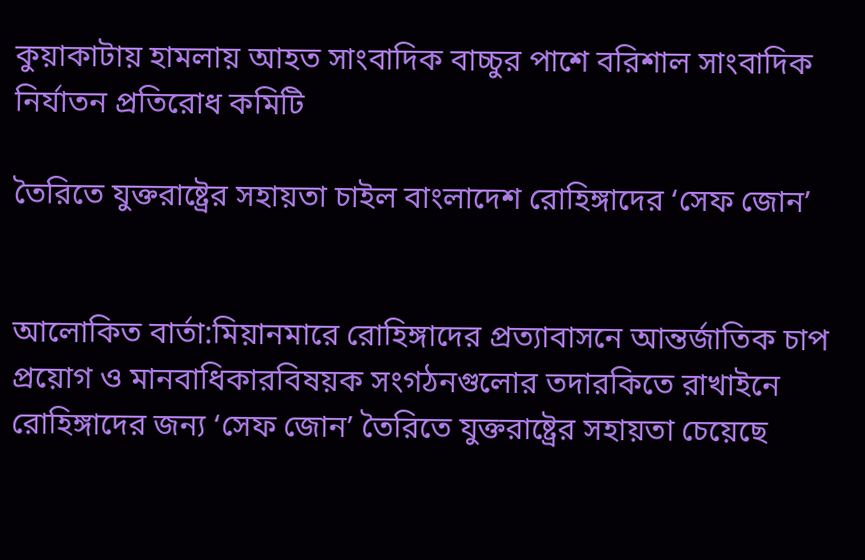কুয়াকাটায় হামলায় আহত সাংবাদিক বাচ্চুর পাশে বরিশাল সাংবাদিক নির্যাতন প্রতিরোধ কমিটি

তৈরিতে যুক্তরাষ্ট্রের সহায়তা চাইল বাংলাদেশ রোহিঙ্গাদের ‘সেফ জোন’


আলোকিত বার্তা:মিয়ানমারে রোহিঙ্গাদের প্রত্যাবাসনে আন্তর্জাতিক চাপ প্রয়োগ ও মানবাধিকারবিষয়ক সংগঠনগুলোর তদারকিতে রাখাইনে রোহিঙ্গাদের জন্য ‘সেফ জোন’ তৈরিতে যুক্তরাষ্ট্রের সহায়তা চেয়েছে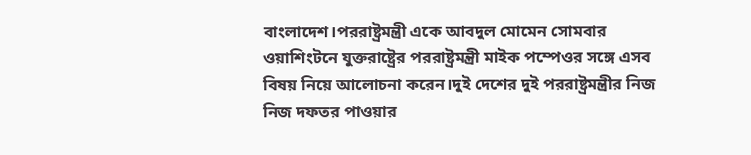বাংলাদেশ।পররাষ্ট্রমন্ত্রী একে আবদুল মোমেন সোমবার ওয়াশিংটনে যুক্তরাষ্ট্রের পররাষ্ট্রমন্ত্রী মাইক পম্পেওর সঙ্গে এসব বিষয় নিয়ে আলোচনা করেন।দুই দেশের দুই পররাষ্ট্রমন্ত্রীর নিজ নিজ দফতর পাওয়ার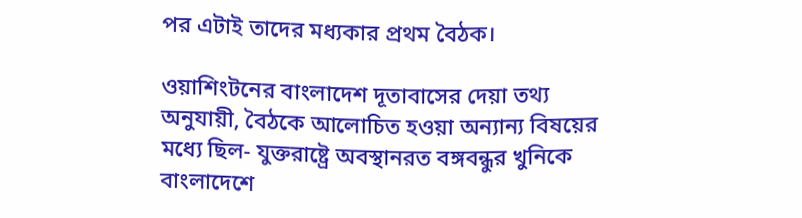পর এটাই তাদের মধ্যকার প্রথম বৈঠক।

ওয়াশিংটনের বাংলাদেশ দূতাবাসের দেয়া তথ্য অনুযায়ী, বৈঠকে আলোচিত হওয়া অন্যান্য বিষয়ের মধ্যে ছিল- যুক্তরাষ্ট্রে অবস্থানরত বঙ্গবন্ধুর খুনিকে বাংলাদেশে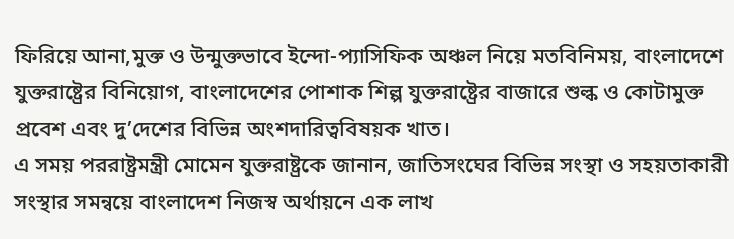ফিরিয়ে আনা,মুক্ত ও উন্মুক্তভাবে ইন্দো-প্যাসিফিক অঞ্চল নিয়ে মতবিনিময়, বাংলাদেশে যুক্তরাষ্ট্রের বিনিয়োগ, বাংলাদেশের পোশাক শিল্প যুক্তরাষ্ট্রের বাজারে শুল্ক ও কোটামুক্ত প্রবেশ এবং দু’দেশের বিভিন্ন অংশদারিত্ববিষয়ক খাত।
এ সময় পররাষ্ট্রমন্ত্রী মোমেন যুক্তরাষ্ট্রকে জানান, জাতিসংঘের বিভিন্ন সংস্থা ও সহয়তাকারী সংস্থার সমন্বয়ে বাংলাদেশ নিজস্ব অর্থায়নে এক লাখ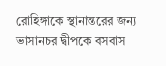রোহিঙ্গাকে স্থানান্তরের জন্য ভাসানচর দ্বীপকে বসবাস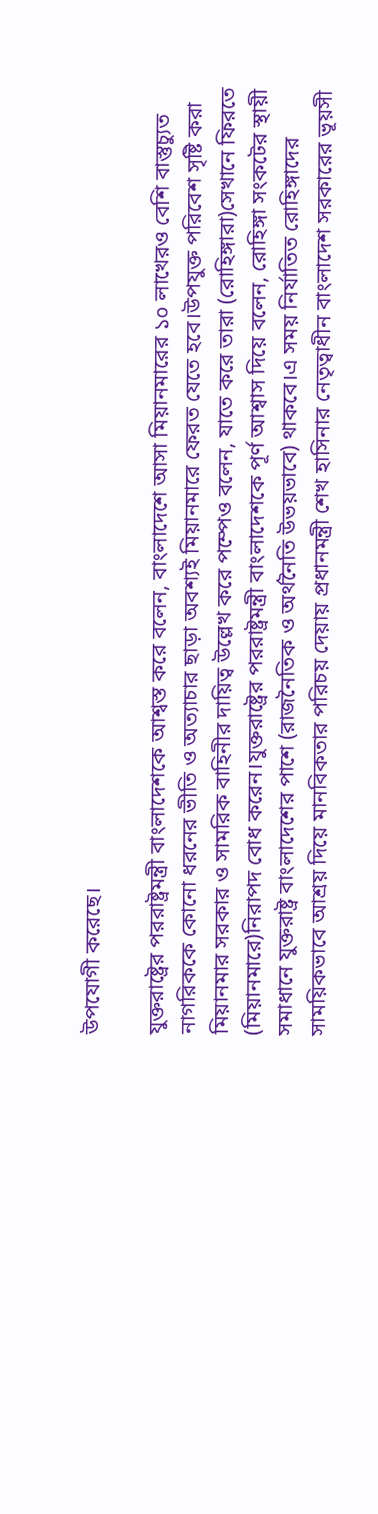উপযোগী করেছে।

যুক্তরাষ্ট্রের পররাষ্ট্রমন্ত্রী বাংলাদেশকে আশ্বস্ত করে বলেন, বাংলাদেশে আসা মিয়ানমারের ১০ লাখেরও বেশি বাস্তুচ্যুত নাগরিককে কোনো ধরনের ভীতি ও অত্যাচার ছাড়া অবশ্যই মিয়ানমারে ফেরত যেতে হবে।উপযুক্ত পরিবেশ সৃষ্টি করা মিয়ানমার সরকার ও সামরিক বাহিনীর দায়িত্ব উল্লেখ করে পম্পেও বলেন, যাতে করে তারা (রোহিঙ্গারা)সেখানে ফিরতে (মিয়ানমারে)নিরাপদ বোধ করেন।যুক্তরাষ্ট্রের পররাষ্ট্রমন্ত্রী বাংলাদেশকে পূর্ণ আশ্বাস দিয়ে বলেন, রোহিঙ্গা সংকটের স্থায়ী সমাধানে যুক্তরাষ্ট্র বাংলাদেশের পাশে (রাজনৈতিক ও অর্থনৈতি উভয়ভাবে) থাকবে।এ সময় নির্যাতিত রোহিঙ্গাদের সাময়িকভাবে আশ্রয় দিয়ে মানবিকতার পরিচয় দেয়ায় প্রধানমন্ত্রী শেখ হাসিনার নেতৃত্বাধীন বাংলাদেশ সরকারের ভূয়সী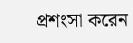প্রশংসা করেন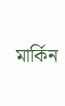মার্কিন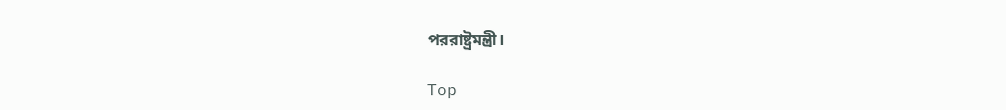পররাষ্ট্রমন্ত্রী।

Top